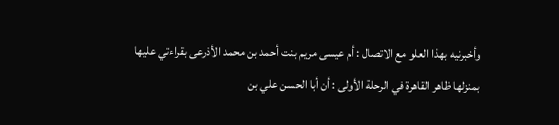وأخبرنيه بهذا العلو مع الاتصال : أم عيسى مريم بنت أحمد بن محمد الأذرعى بقراءتي عليها بمنزلها ظاهر القاهرة في الرحلة الأولى : أن أبا الحسن علي بن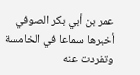عمر بن أبي بكر الصوفي أخبرها سماعا في الخامسة وتفردت عنه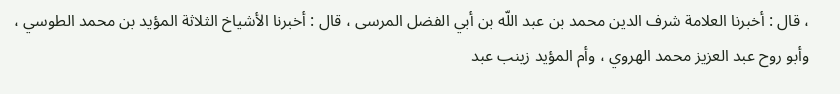، قال : أخبرنا العلامة شرف الدين محمد بن عبد اللّه بن أبي الفضل المرسى ، قال : أخبرنا الأشياخ الثلاثة المؤيد بن محمد الطوسي ، وأبو روح عبد العزيز محمد الهروي ، وأم المؤيد زينب عبد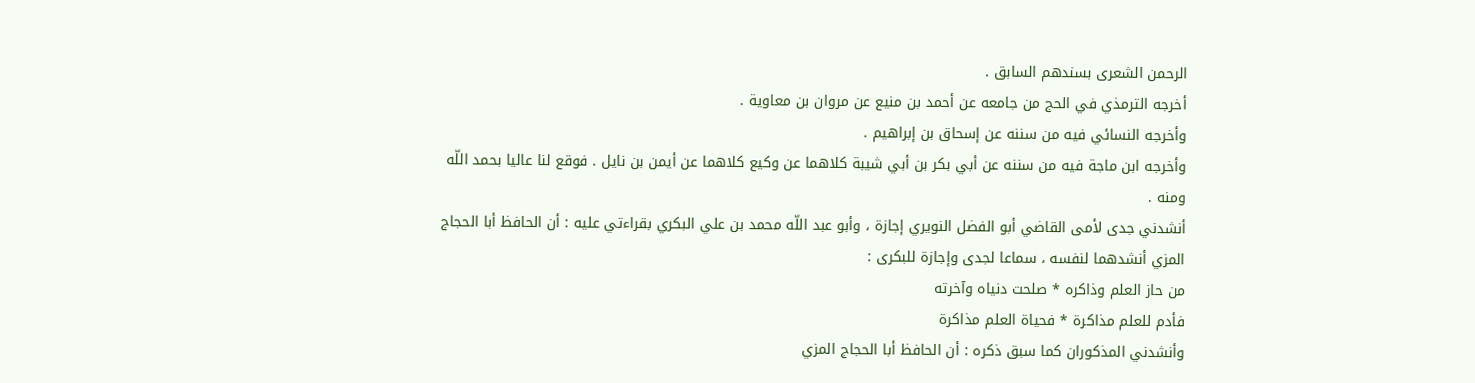الرحمن الشعرى بسندهم السابق .
أخرجه الترمذي في الحج من جامعه عن أحمد بن منيع عن مروان بن معاوية .
وأخرجه النسائي فيه من سننه عن إسحاق بن إبراهيم .
وأخرجه ابن ماجة فيه من سننه عن أبي بكر بن أبي شيبة كلاهما عن وكيع كلاهما عن أيمن بن نايل . فوقع لنا عاليا بحمد اللّه ومنه .
أنشدني جدى لأمى القاضي أبو الفضل النويري إجازة ، وأبو عبد اللّه محمد بن علي البكري بقراءتي عليه : أن الحافظ أبا الحجاج المزي أنشدهما لنفسه ، سماعا لجدى وإجازة للبكرى :
من حاز العلم وذاكره * صلحت دنياه وآخرته
فأدم للعلم مذاكرة * فحياة العلم مذاكرة
وأنشدني المذكوران كما سبق ذكره : أن الحافظ أبا الحجاج المزي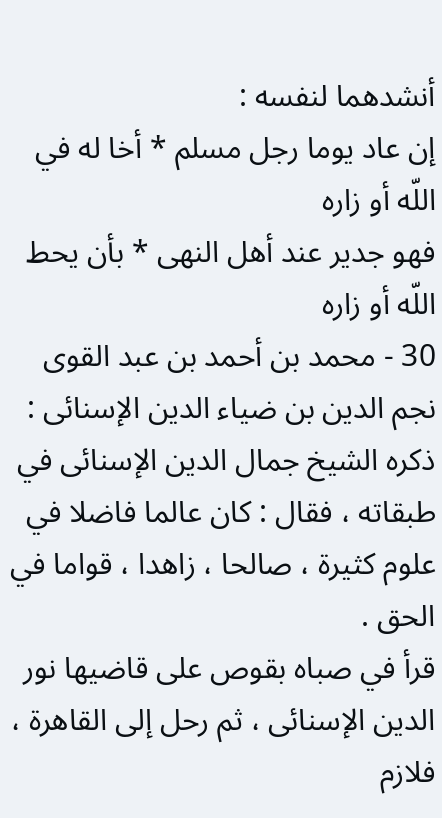أنشدهما لنفسه :
إن عاد يوما رجل مسلم * أخا له في اللّه أو زاره
فهو جدير عند أهل النهى * بأن يحط اللّه أو زاره
30 - محمد بن أحمد بن عبد القوى نجم الدين بن ضياء الدين الإسنائى :
ذكره الشيخ جمال الدين الإسنائى في طبقاته ، فقال : كان عالما فاضلا في علوم كثيرة ، صالحا ، زاهدا ، قواما في الحق .
قرأ في صباه بقوص على قاضيها نور الدين الإسنائى ، ثم رحل إلى القاهرة ، فلازم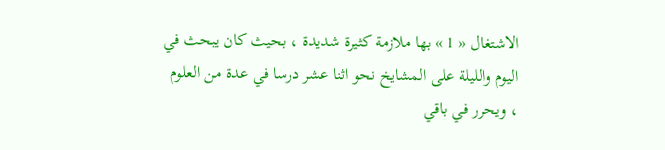الاشتغال « 1 » بها ملازمة كثيرة شديدة ، بحيث كان يبحث في اليوم والليلة على المشايخ نحو اثنا عشر درسا في عدة من العلوم ، ويحرر في باقي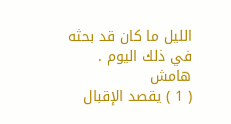الليل ما كان قد بحثه في ذلك اليوم .
هامش
( 1 ) يقصد الإقبال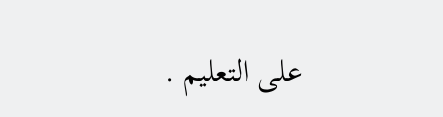على التعليم .